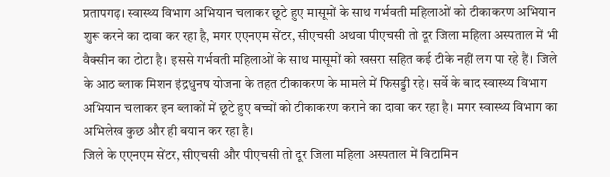प्रतापगढ़। स्वास्थ्य विभाग अभियान चलाकर छूटे हुए मासूमों के साथ गर्भवती महिलाओं को टीकाकरण अभियान शुरू करने का दावा कर रहा है, मगर एएनएम सेंटर, सीएचसी अथवा पीएचसी तो दूर जिला महिला अस्पताल में भी वैक्सीन का टोटा है। इससे गर्भवती महिलाओं के साथ मासूमों को खसरा सहित कई टीके नहीं लग पा रहे हैं। जिले के आठ ब्लाक मिशन इंद्रधुनष योजना के तहत टीकाकरण के मामले में फिसड्डी रहे। सर्वे के बाद स्वास्थ्य विभाग अभियान चलाकर इन ब्लाकों में छूटे हुए बच्चों को टीकाकरण कराने का दावा कर रहा है। मगर स्वास्थ्य विभाग का अभिलेख कुछ और ही बयान कर रहा है।
जिले के एएनएम सेंटर, सीएचसी और पीएचसी तो दूर जिला महिला अस्पताल में विटामिन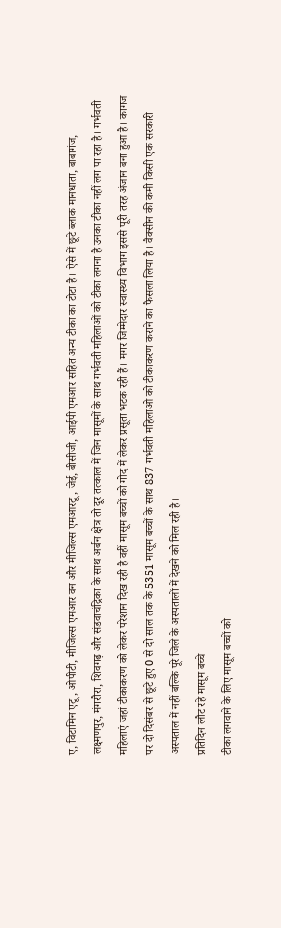ए, विटामिन एटू, ओपीटी, मीजिल्स एमआर वन और मीजिल्स एमआरटू, जेई, बीसीजी, आईपी एमआर सहित अन्य टीका का टोटा है। ऐसे में छूटे ब्लाक मानधाता, बाबागंज, लक्ष्मणपुर, मंगरौरा, शिवगढ़ और संडवाचंद्रिका के साथ अर्बन क्षेत्र तो दूर तत्काल में जिन मासूमों के साथ गर्भवती महिलाओं को टीका लगना है उनका टीका नहीं लग पा रहा है। गर्भवती महिलाएं जहां टीकाकरण को लेकर परेशान दिख रही है वहीं मासूम बच्चों को गोद में लेकर प्रसूता भटक रही हैं। मगर जिम्मेदार स्वास्थ्य विभाग इससे पूरी तरह अंजान बना हुआ है। कागज पर दो दिसंबर से छूटे हुए 0 से दो साल तक के 5351 मासूम बच्चों के साथ 837 गर्भवती महिलाओ को टीकाकरण कराने का फैसला लिया है। वैक्सीन की कमी किसी एक सरकारी अस्पताल में नहीं बल्कि पूरे जिले के अस्पतालों में देखने को मिल रही है।
प्रतिदिन लौट रहे मासूम बच्चे
टीका लगवाने के लिए मासूम बच्चों को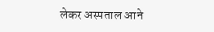लेकर अस्पताल आने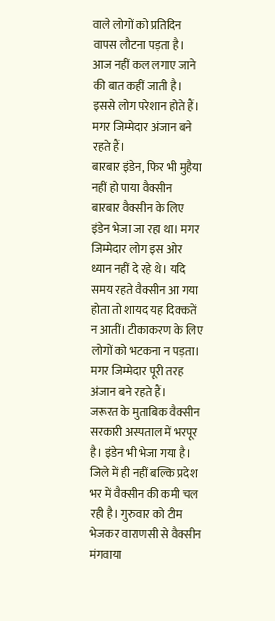वाले लोगों को प्रतिदिन वापस लौटना पड़ता है। आज नहीं कल लगाए जाने की बात कहीं जाती है। इससे लोग परेशान होते हैं। मगर जिम्मेदार अंजान बने रहते हैं।
बारबार इंडेन, फिर भी मुहैया नहीं हो पाया वैक्सीन
बारबार वैक्सीन के लिए इंडेन भेजा जा रहा था। मगर जिम्मेदार लोग इस ओर ध्यान नहीं दे रहे थे। यदि समय रहते वैक्सीन आ गया होता तो शायद यह दिक्कतें न आतीं। टीकाकरण के लिए लोगों को भटकना न पड़ता। मगर जिम्मेदार पूरी तरह अंजान बने रहते हैं।
जरूरत के मुताबिक वैक्सीन सरकारी अस्पताल में भरपूर है। इंडेन भी भेजा गया है। जिले में ही नहीं बल्कि प्रदेश भर में वैक्सीन की कमी चल रही है। गुरुवार को टीम भेजकर वाराणसी से वैक्सीन मंगवाया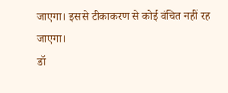जाएगा। इससे टीकाकरण से कोई वंचित नहीं रह जाएगा।
डॉ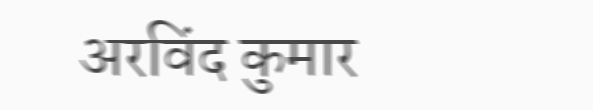अरविंद कुमार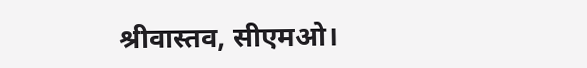श्रीवास्तव, सीएमओ।